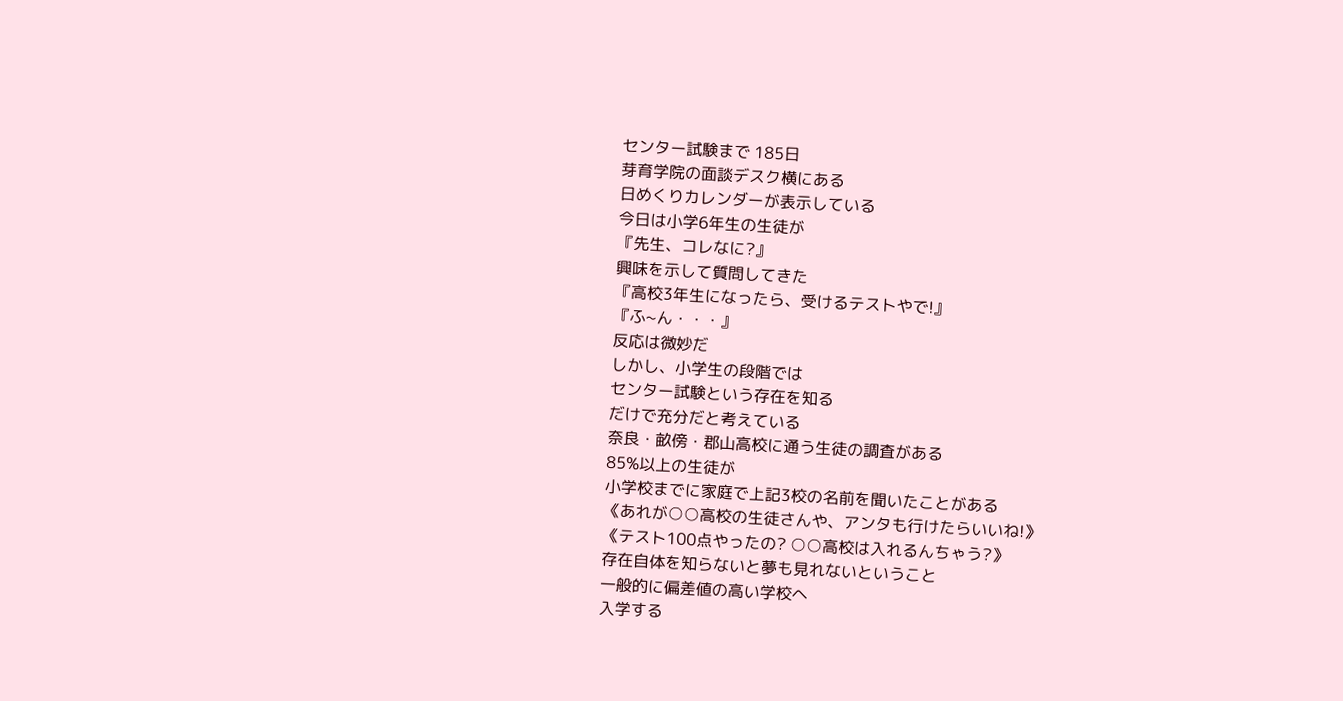センター試験まで 185日
芽育学院の面談デスク横にある
日めくりカレンダーが表示している
今日は小学6年生の生徒が
『先生、コレなに?』
興味を示して質問してきた
『高校3年生になったら、受けるテストやで!』
『ふ~ん・・・』
反応は微妙だ
しかし、小学生の段階では
センター試験という存在を知る
だけで充分だと考えている
奈良・畝傍・郡山高校に通う生徒の調査がある
85%以上の生徒が
小学校までに家庭で上記3校の名前を聞いたことがある
《あれが○○高校の生徒さんや、アンタも行けたらいいね!》
《テスト100点やったの? ○○高校は入れるんちゃう?》
存在自体を知らないと夢も見れないということ
一般的に偏差値の高い学校へ
入学する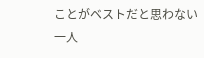ことがベストだと思わない
一人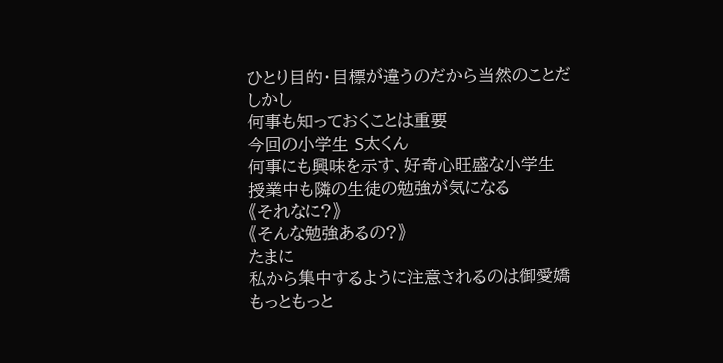ひとり目的・目標が違うのだから当然のことだ
しかし
何事も知っておくことは重要
今回の小学生 S太くん
何事にも興味を示す、好奇心旺盛な小学生
授業中も隣の生徒の勉強が気になる
《それなに?》
《そんな勉強あるの?》
たまに
私から集中するように注意されるのは御愛嬌
もっともっと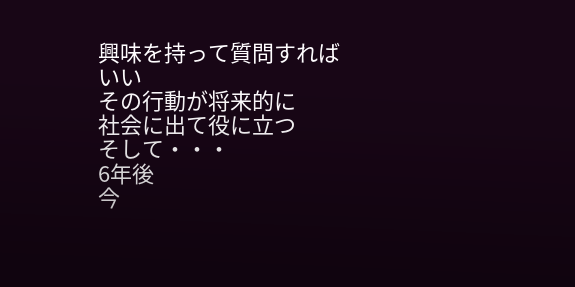興味を持って質問すればいい
その行動が将来的に
社会に出て役に立つ
そして・・・
6年後
今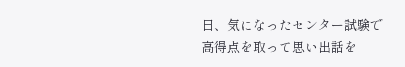日、気になったセンター試験で
高得点を取って思い出話を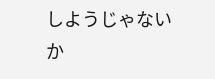しようじゃないか